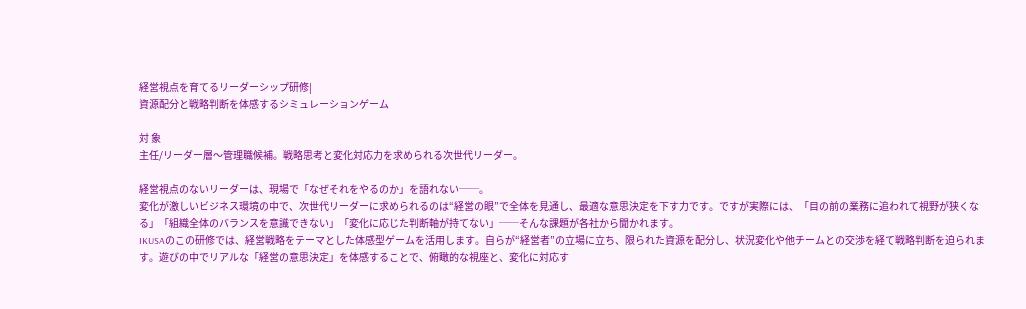経営視点を育てるリーダーシップ研修|
資源配分と戦略判断を体感するシミュレーションゲーム

対 象
主任/リーダー層〜管理職候補。戦略思考と変化対応力を求められる次世代リーダー。

経営視点のないリーダーは、現場で「なぜそれをやるのか」を語れない──。
変化が激しいビジネス環境の中で、次世代リーダーに求められるのは“経営の眼”で全体を見通し、最適な意思決定を下す力です。ですが実際には、「目の前の業務に追われて視野が狭くなる」「組織全体のバランスを意識できない」「変化に応じた判断軸が持てない」──そんな課題が各社から聞かれます。
IKUSAのこの研修では、経営戦略をテーマとした体感型ゲームを活用します。自らが“経営者”の立場に立ち、限られた資源を配分し、状況変化や他チームとの交渉を経て戦略判断を迫られます。遊びの中でリアルな「経営の意思決定」を体感することで、俯瞰的な視座と、変化に対応す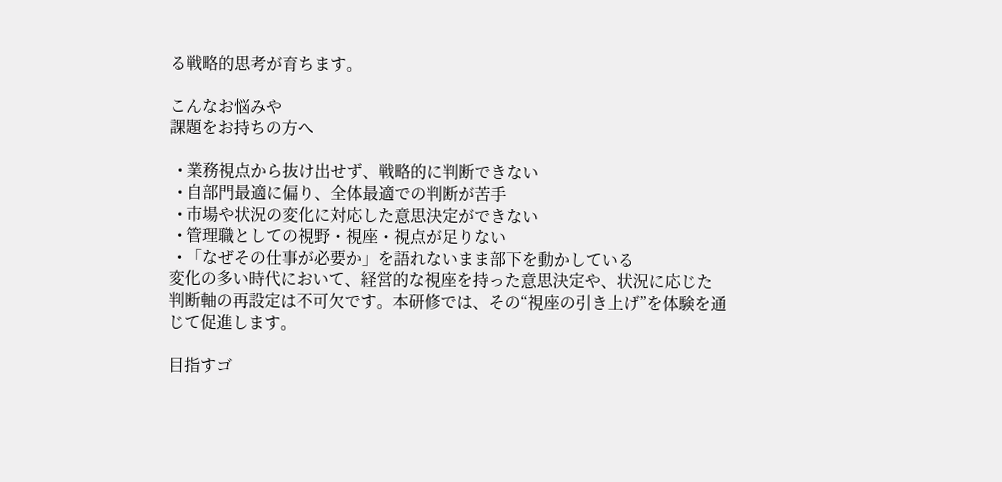る戦略的思考が育ちます。

こんなお悩みや
課題をお持ちの方へ

  • 業務視点から抜け出せず、戦略的に判断できない
  • 自部門最適に偏り、全体最適での判断が苦手
  • 市場や状況の変化に対応した意思決定ができない
  • 管理職としての視野・視座・視点が足りない
  • 「なぜその仕事が必要か」を語れないまま部下を動かしている
変化の多い時代において、経営的な視座を持った意思決定や、状況に応じた判断軸の再設定は不可欠です。本研修では、その“視座の引き上げ”を体験を通じて促進します。

目指すゴ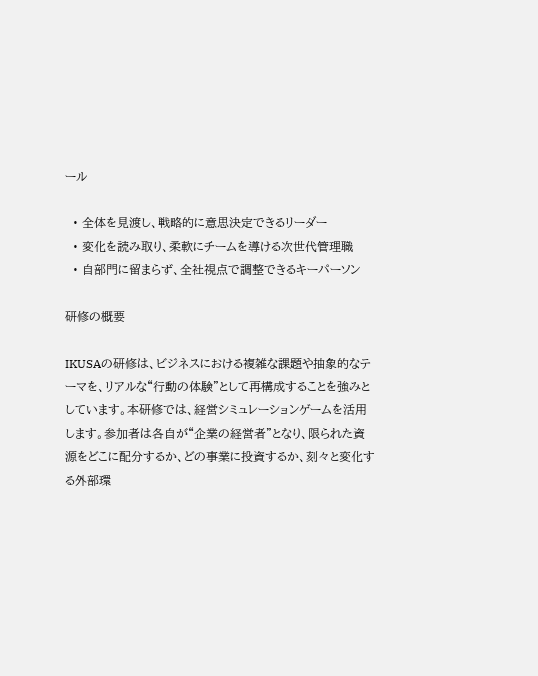ール

  • 全体を見渡し、戦略的に意思決定できるリーダー
  • 変化を読み取り、柔軟にチームを導ける次世代管理職
  • 自部門に留まらず、全社視点で調整できるキーパーソン

研修の概要

IKUSAの研修は、ビジネスにおける複雑な課題や抽象的なテーマを、リアルな“行動の体験”として再構成することを強みとしています。本研修では、経営シミュレーションゲームを活用します。参加者は各自が“企業の経営者”となり、限られた資源をどこに配分するか、どの事業に投資するか、刻々と変化する外部環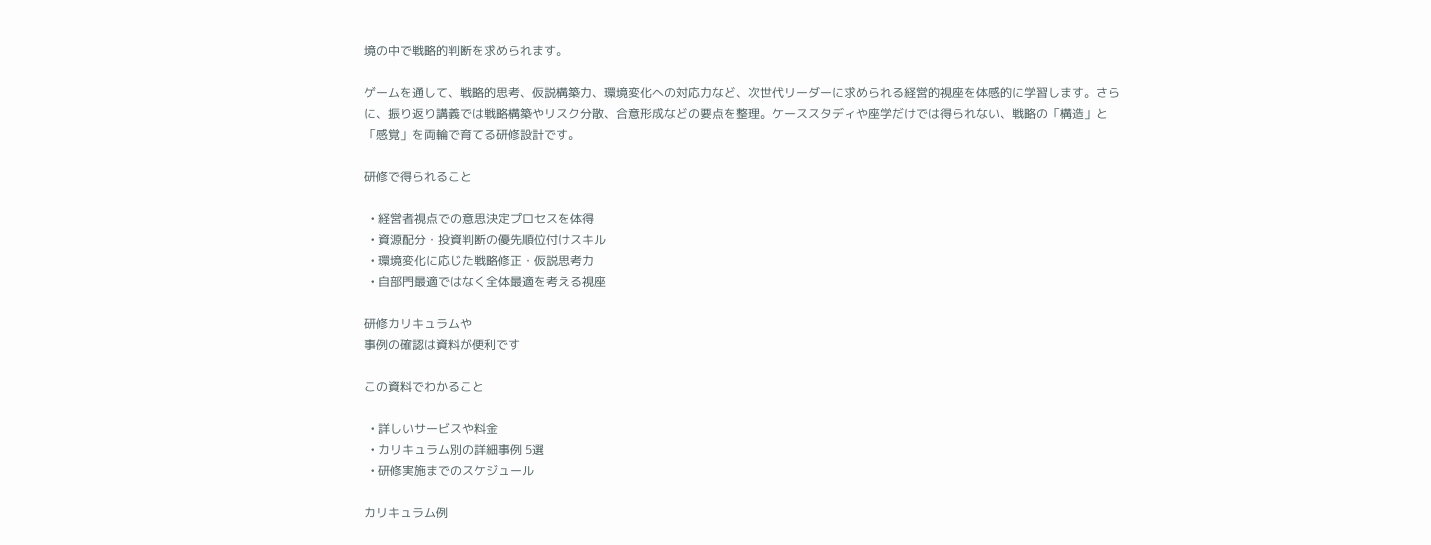境の中で戦略的判断を求められます。

ゲームを通して、戦略的思考、仮説構築力、環境変化への対応力など、次世代リーダーに求められる経営的視座を体感的に学習します。さらに、振り返り講義では戦略構築やリスク分散、合意形成などの要点を整理。ケーススタディや座学だけでは得られない、戦略の「構造」と「感覚」を両輪で育てる研修設計です。

研修で得られること

  • 経営者視点での意思決定プロセスを体得
  • 資源配分・投資判断の優先順位付けスキル
  • 環境変化に応じた戦略修正・仮説思考力
  • 自部門最適ではなく全体最適を考える視座

研修カリキュラムや
事例の確認は資料が便利です

この資料でわかること

  • 詳しいサービスや料金
  • カリキュラム別の詳細事例 5選
  • 研修実施までのスケジュール

カリキュラム例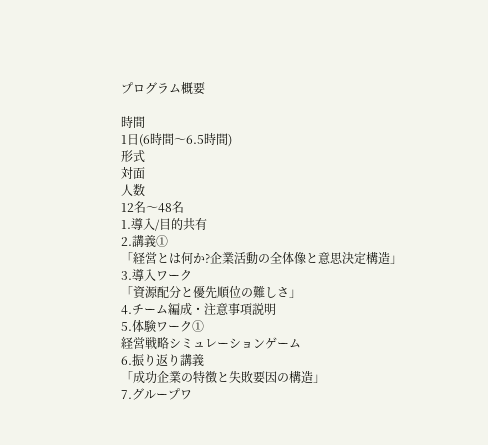プログラム概要

時間
1日(6時間〜6.5時間)
形式
対面
人数
12名〜48名
1.導入/目的共有
2.講義①
「経営とは何か?企業活動の全体像と意思決定構造」
3.導入ワーク
「資源配分と優先順位の難しさ」
4.チーム編成・注意事項説明
5.体験ワーク①
経営戦略シミュレーションゲーム
6.振り返り講義
「成功企業の特徴と失敗要因の構造」
7.グループワ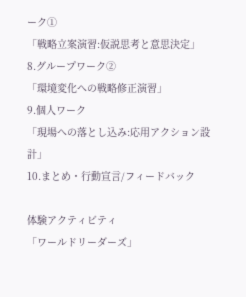ーク①
「戦略立案演習:仮説思考と意思決定」
8.グループワーク②
「環境変化への戦略修正演習」
9.個人ワーク
「現場への落とし込み:応用アクション設計」
10.まとめ・行動宣言/フィードバック

体験アクティビティ
「ワールドリーダーズ」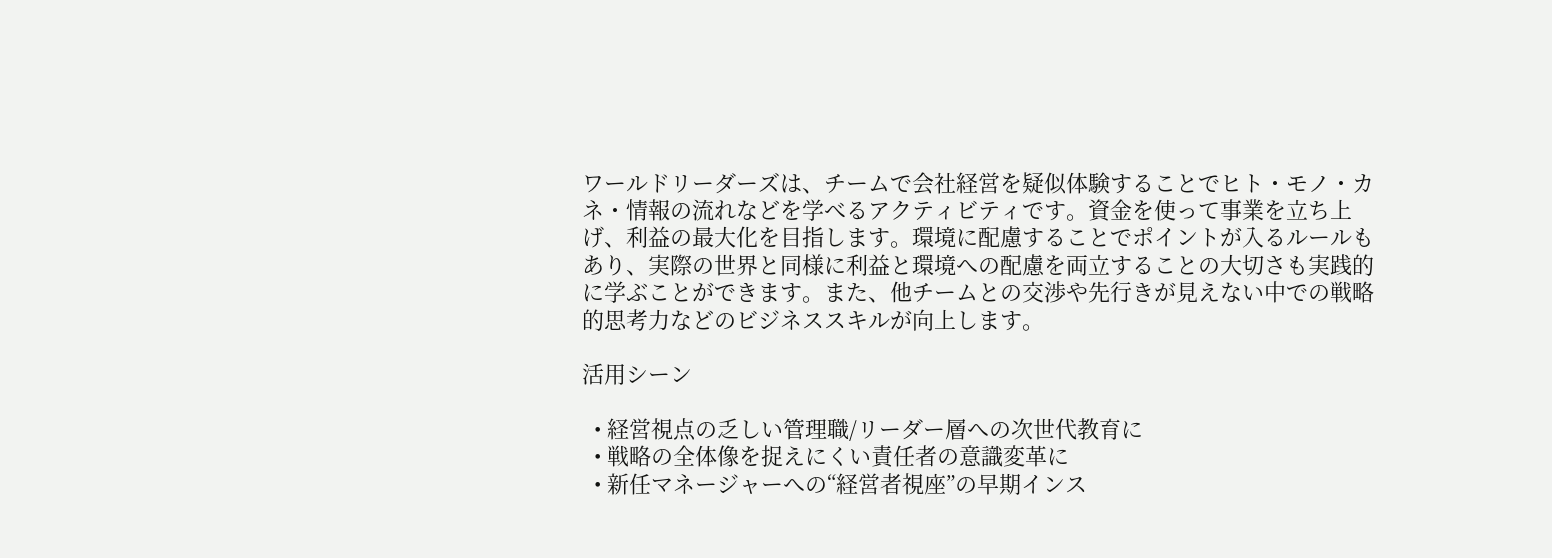ワールドリーダーズは、チームで会社経営を疑似体験することでヒト・モノ・カネ・情報の流れなどを学べるアクティビティです。資⾦を使って事業を⽴ち上げ、利益の最⼤化を⽬指します。環境に配慮することでポイントが⼊るルールもあり、実際の世界と同様に利益と環境への配慮を両⽴することの⼤切さも実践的に学ぶことができます。また、他チームとの交渉や先⾏きが⾒えない中での戦略的思考⼒などのビジネススキルが向上します。

活用シーン

  • 経営視点の乏しい管理職/リーダー層への次世代教育に
  • 戦略の全体像を捉えにくい責任者の意識変革に
  • 新任マネージャーへの“経営者視座”の早期インス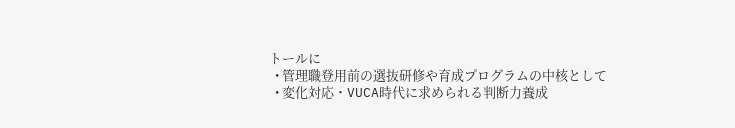トールに
  • 管理職登用前の選抜研修や育成プログラムの中核として
  • 変化対応・VUCA時代に求められる判断力養成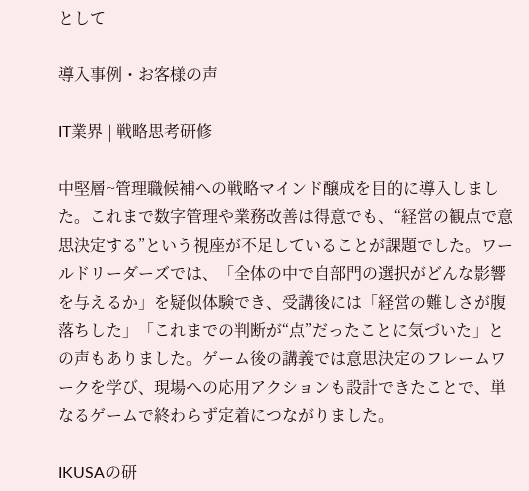として

導入事例・お客様の声

IT業界 | 戦略思考研修

中堅層~管理職候補への戦略マインド醸成を目的に導入しました。これまで数字管理や業務改善は得意でも、“経営の観点で意思決定する”という視座が不足していることが課題でした。ワールドリーダーズでは、「全体の中で自部門の選択がどんな影響を与えるか」を疑似体験でき、受講後には「経営の難しさが腹落ちした」「これまでの判断が“点”だったことに気づいた」との声もありました。ゲーム後の講義では意思決定のフレームワークを学び、現場への応用アクションも設計できたことで、単なるゲームで終わらず定着につながりました。

IKUSAの研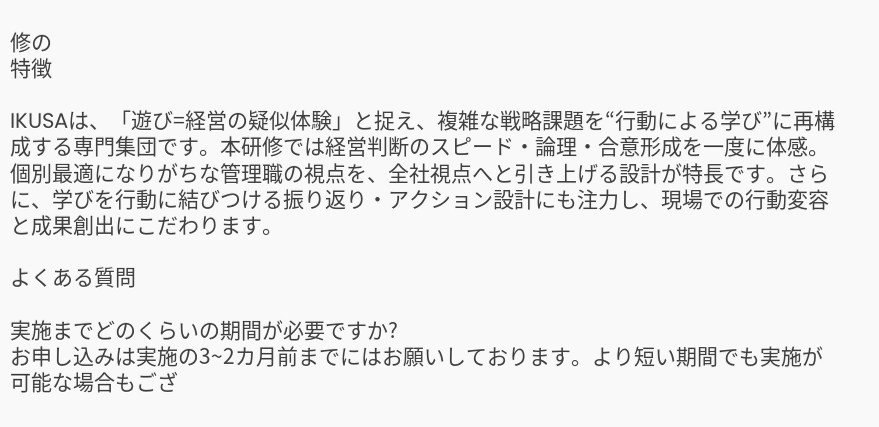修の
特徴

IKUSAは、「遊び=経営の疑似体験」と捉え、複雑な戦略課題を“行動による学び”に再構成する専門集団です。本研修では経営判断のスピード・論理・合意形成を一度に体感。個別最適になりがちな管理職の視点を、全社視点へと引き上げる設計が特長です。さらに、学びを行動に結びつける振り返り・アクション設計にも注力し、現場での行動変容と成果創出にこだわります。

よくある質問

実施までどのくらいの期間が必要ですか?
お申し込みは実施の3~2カ月前までにはお願いしております。より短い期間でも実施が可能な場合もござ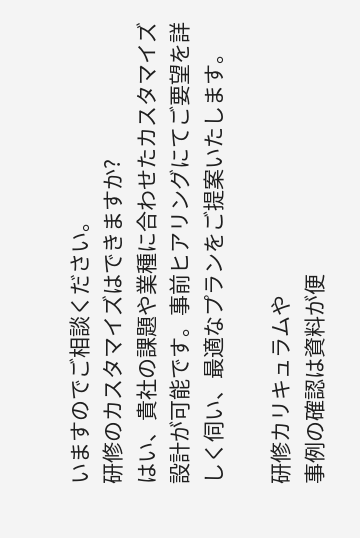いますのでご相談ください。
研修のカスタマイズはできますか?
はい、貴社の課題や業種に合わせたカスタマイズ設計が可能です。事前ヒアリングにてご要望を詳しく伺い、最適なプランをご提案いたします。

研修カリキュラムや
事例の確認は資料が便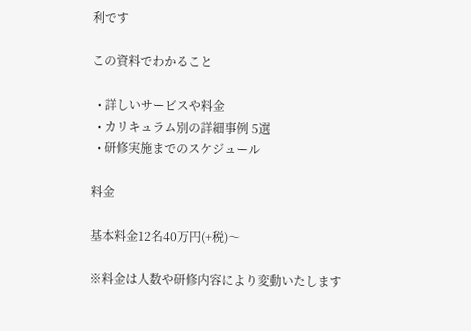利です

この資料でわかること

  • 詳しいサービスや料金
  • カリキュラム別の詳細事例 5選
  • 研修実施までのスケジュール

料金

基本料金12名40万円(+税)〜

※料金は人数や研修内容により変動いたします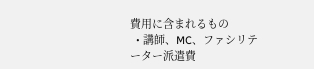費用に含まれるもの
  • 講師、MC、ファシリテーター派遣費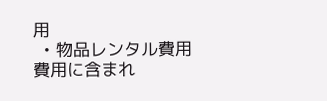用
  • 物品レンタル費用
費用に含まれ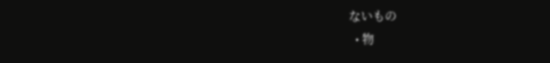ないもの
  • 物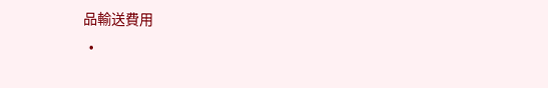品輸送費用
  •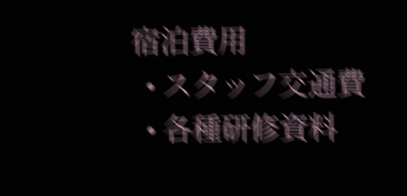宿泊費用
  • スタッフ交通費
  • 各種研修資料